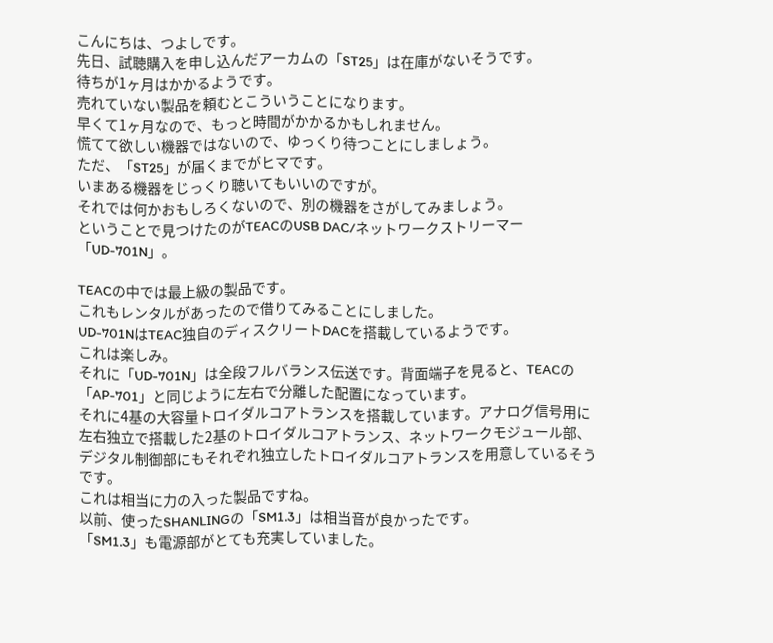こんにちは、つよしです。
先日、試聴購入を申し込んだアーカムの「ST25」は在庫がないそうです。
待ちが1ヶ月はかかるようです。
売れていない製品を頼むとこういうことになります。
早くて1ヶ月なので、もっと時間がかかるかもしれません。
慌てて欲しい機器ではないので、ゆっくり待つことにしましょう。
ただ、「ST25」が届くまでがヒマです。
いまある機器をじっくり聴いてもいいのですが。
それでは何かおもしろくないので、別の機器をさがしてみましょう。
ということで見つけたのがTEACのUSB DAC/ネットワークストリーマー「UD-701N」。

TEACの中では最上級の製品です。
これもレンタルがあったので借りてみることにしました。
UD-701NはTEAC独自のディスクリートDACを搭載しているようです。
これは楽しみ。
それに「UD-701N」は全段フルバランス伝送です。背面端子を見ると、TEACの「AP-701」と同じように左右で分離した配置になっています。
それに4基の大容量トロイダルコアトランスを搭載しています。アナログ信号用に左右独立で搭載した2基のトロイダルコアトランス、ネットワークモジュール部、デジタル制御部にもそれぞれ独立したトロイダルコアトランスを用意しているそうです。
これは相当に力の入った製品ですね。
以前、使ったSHANLINGの「SM1.3」は相当音が良かったです。
「SM1.3」も電源部がとても充実していました。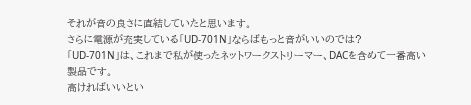それが音の良さに直結していたと思います。
さらに電源が充実している「UD-701N」ならばもっと音がいいのでは?
「UD-701N」は、これまで私が使ったネットワークストリーマー、DACを含めて一番高い製品です。
高ければいいとい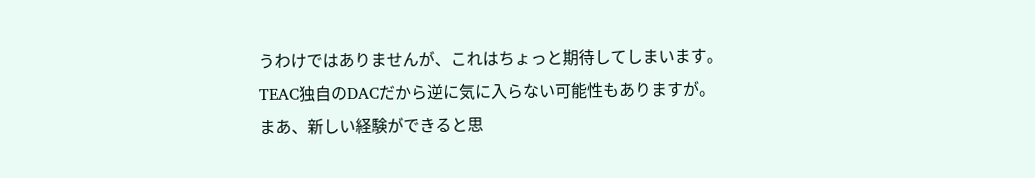うわけではありませんが、これはちょっと期待してしまいます。
TEAC独自のDACだから逆に気に入らない可能性もありますが。
まあ、新しい経験ができると思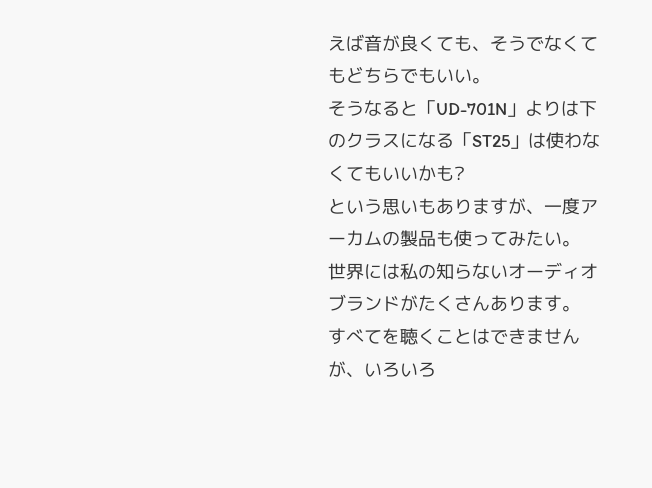えば音が良くても、そうでなくてもどちらでもいい。
そうなると「UD-701N」よりは下のクラスになる「ST25」は使わなくてもいいかも?
という思いもありますが、一度アーカムの製品も使ってみたい。
世界には私の知らないオーディオブランドがたくさんあります。
すべてを聴くことはできませんが、いろいろ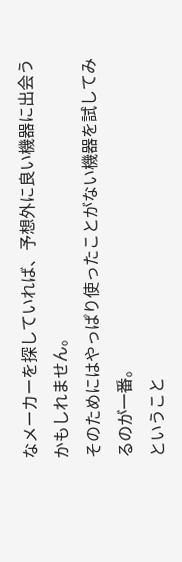なメーカーを探していれば、予想外に良い機器に出会うかもしれません。
そのためにはやっぱり使ったことがない機器を試してみるのが一番。
ということ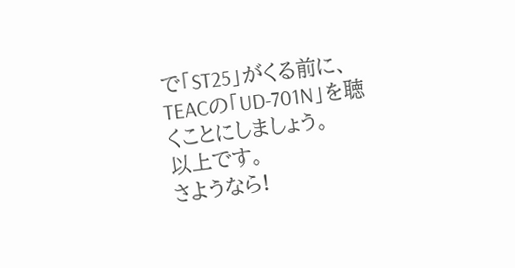で「ST25」がくる前に、TEACの「UD-701N」を聴くことにしましょう。
以上です。
さようなら!